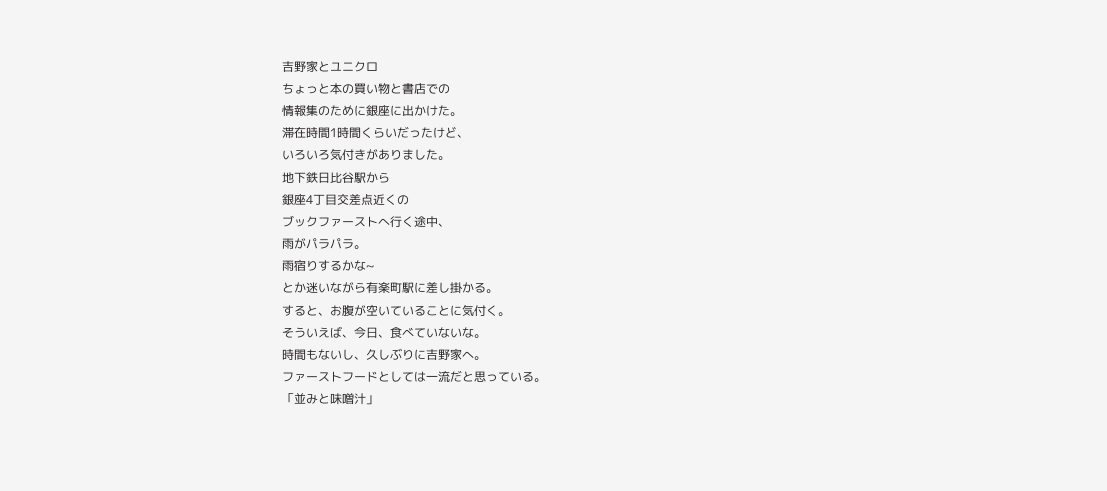吉野家とユニクロ
ちょっと本の買い物と書店での
情報集のために銀座に出かけた。
滞在時間1時間くらいだったけど、
いろいろ気付きがありました。
地下鉄日比谷駅から
銀座4丁目交差点近くの
ブックファーストへ行く途中、
雨がパラパラ。
雨宿りするかな~
とか迷いながら有楽町駅に差し掛かる。
すると、お腹が空いていることに気付く。
そういえば、今日、食べていないな。
時間もないし、久しぶりに吉野家へ。
ファーストフードとしては一流だと思っている。
「並みと味噌汁」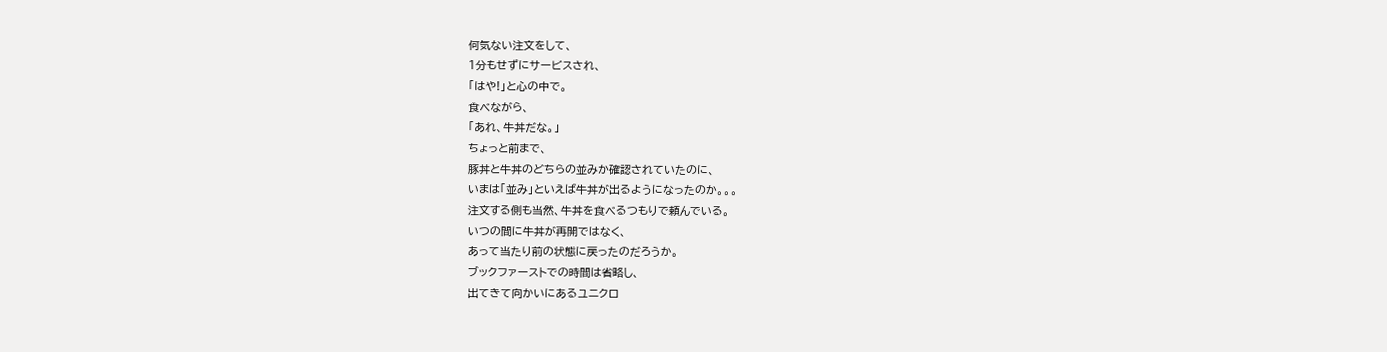何気ない注文をして、
1分もせずにサービスされ、
「はや!」と心の中で。
食べながら、
「あれ、牛丼だな。」
ちょっと前まで、
豚丼と牛丼のどちらの並みか確認されていたのに、
いまは「並み」といえば牛丼が出るようになったのか。。。
注文する側も当然、牛丼を食べるつもりで頼んでいる。
いつの間に牛丼が再開ではなく、
あって当たり前の状態に戻ったのだろうか。
ブックファーストでの時間は省略し、
出てきて向かいにあるユニクロ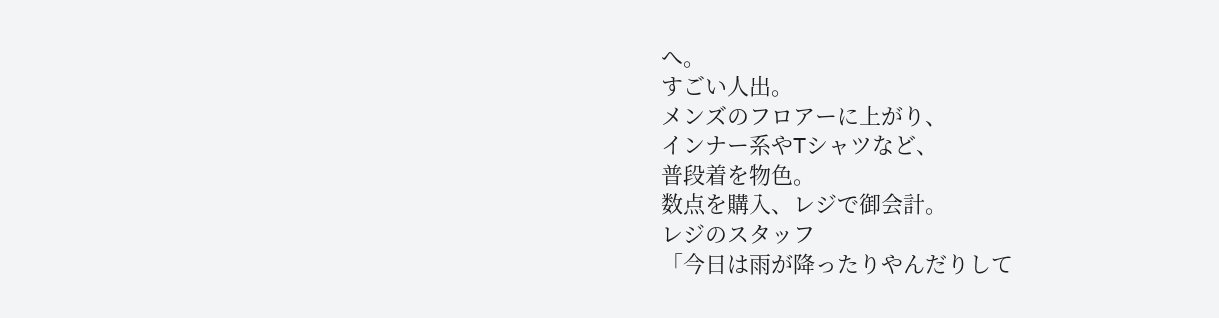へ。
すごい人出。
メンズのフロアーに上がり、
インナー系やTシャツなど、
普段着を物色。
数点を購入、レジで御会計。
レジのスタッフ
「今日は雨が降ったりやんだりして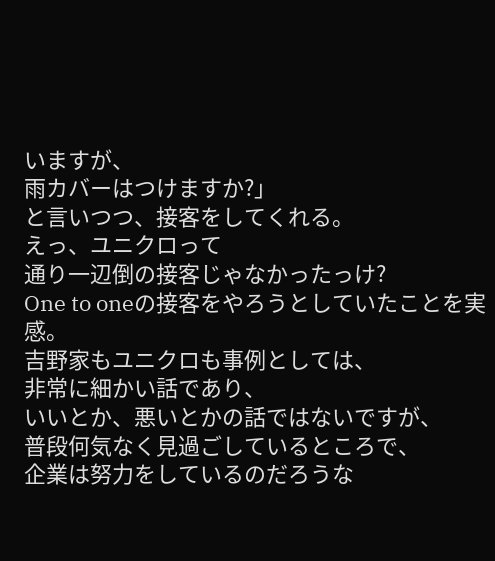いますが、
雨カバーはつけますか?」
と言いつつ、接客をしてくれる。
えっ、ユニクロって
通り一辺倒の接客じゃなかったっけ?
One to oneの接客をやろうとしていたことを実感。
吉野家もユニクロも事例としては、
非常に細かい話であり、
いいとか、悪いとかの話ではないですが、
普段何気なく見過ごしているところで、
企業は努力をしているのだろうな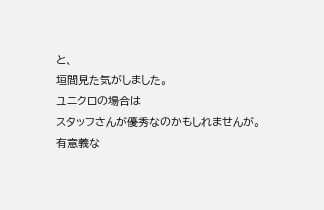と、
垣間見た気がしました。
ユニクロの場合は
スタッフさんが優秀なのかもしれませんが。
有意義な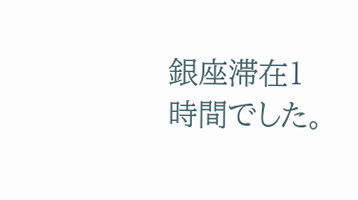銀座滞在1時間でした。